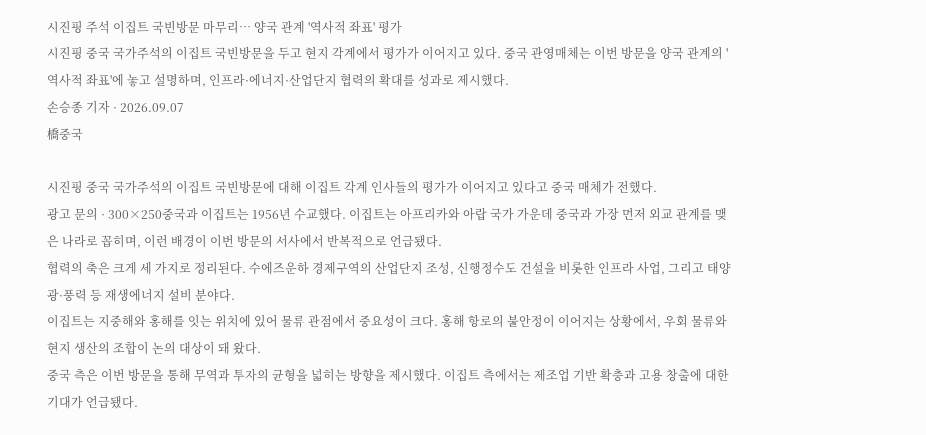시진핑 주석 이집트 국빈방문 마무리… 양국 관계 '역사적 좌표' 평가
시진핑 중국 국가주석의 이집트 국빈방문을 두고 현지 각계에서 평가가 이어지고 있다. 중국 관영매체는 이번 방문을 양국 관계의 '역사적 좌표'에 놓고 설명하며, 인프라·에너지·산업단지 협력의 확대를 성과로 제시했다.
손승종 기자 · 2026.09.07
橋중국

시진핑 중국 국가주석의 이집트 국빈방문에 대해 이집트 각계 인사들의 평가가 이어지고 있다고 중국 매체가 전했다.
광고 문의 · 300×250중국과 이집트는 1956년 수교했다. 이집트는 아프리카와 아랍 국가 가운데 중국과 가장 먼저 외교 관계를 맺은 나라로 꼽히며, 이런 배경이 이번 방문의 서사에서 반복적으로 언급됐다.
협력의 축은 크게 세 가지로 정리된다. 수에즈운하 경제구역의 산업단지 조성, 신행정수도 건설을 비롯한 인프라 사업, 그리고 태양광·풍력 등 재생에너지 설비 분야다.
이집트는 지중해와 홍해를 잇는 위치에 있어 물류 관점에서 중요성이 크다. 홍해 항로의 불안정이 이어지는 상황에서, 우회 물류와 현지 생산의 조합이 논의 대상이 돼 왔다.
중국 측은 이번 방문을 통해 무역과 투자의 균형을 넓히는 방향을 제시했다. 이집트 측에서는 제조업 기반 확충과 고용 창출에 대한 기대가 언급됐다.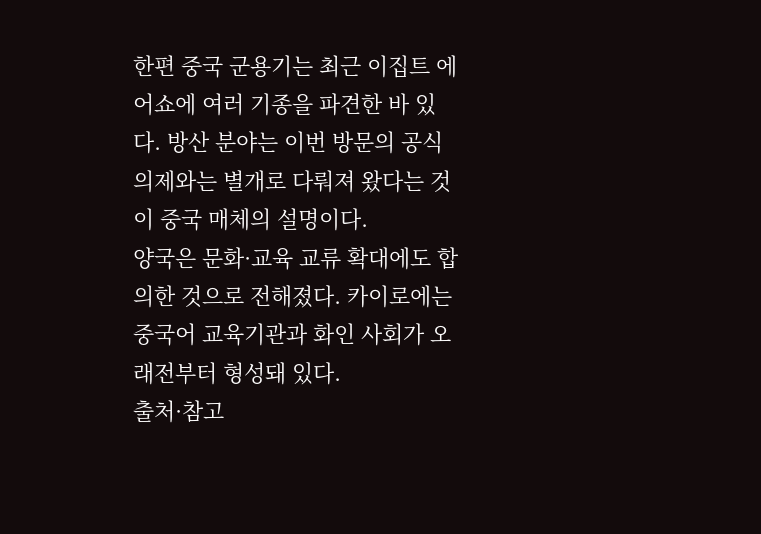한편 중국 군용기는 최근 이집트 에어쇼에 여러 기종을 파견한 바 있다. 방산 분야는 이번 방문의 공식 의제와는 별개로 다뤄져 왔다는 것이 중국 매체의 설명이다.
양국은 문화·교육 교류 확대에도 합의한 것으로 전해졌다. 카이로에는 중국어 교육기관과 화인 사회가 오래전부터 형성돼 있다.
출처·참고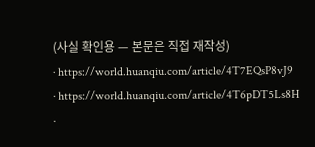(사실 확인용 — 본문은 직접 재작성)
· https://world.huanqiu.com/article/4T7EQsP8vJ9
· https://world.huanqiu.com/article/4T6pDT5Ls8H
·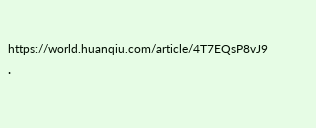https://world.huanqiu.com/article/4T7EQsP8vJ9
·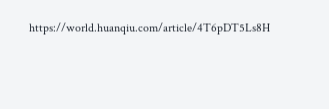https://world.huanqiu.com/article/4T6pDT5Ls8H